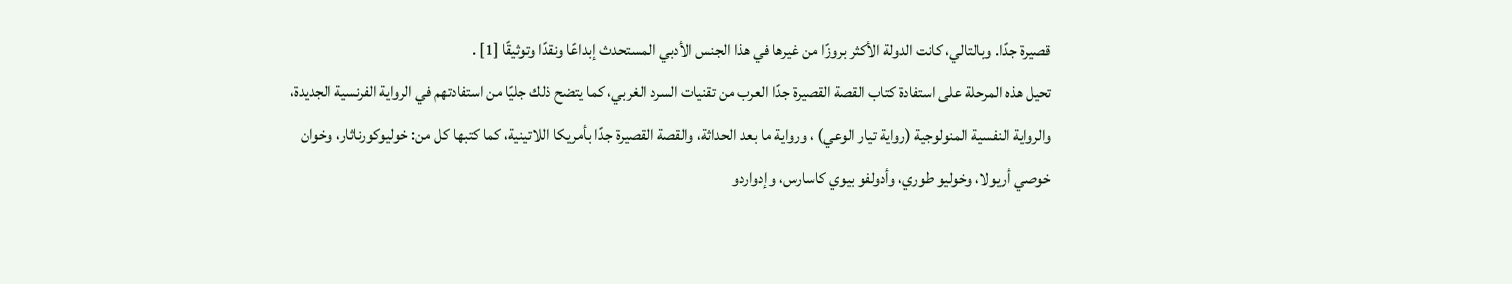قصيرة جدًا. وبالتالي، كانت الدولة الأكثر بروزًا من غيرها في هذا الجنس الأدبي المستحدث إبداعًا ونقدًا وتوثيقًا [1] .
تحيل هذه المرحلة على استفادة كتاب القصة القصيرة جدًا العرب من تقنيات السرد الغربي، كما يتضح ذلك جليًا من استفادتهم في الرواية الفرنسية الجديدة، والرواية النفسية المنولوجية (رواية تيار الوعي) ، ورواية ما بعد الحداثة، والقصة القصيرة جدًا بأمريكا اللاتينية، كما كتبها كل من: خوليوكورناثار، وخوان خوصي أريولا، وخوليو طوري، وأدولفو بيوي كاسارس، وإدواردو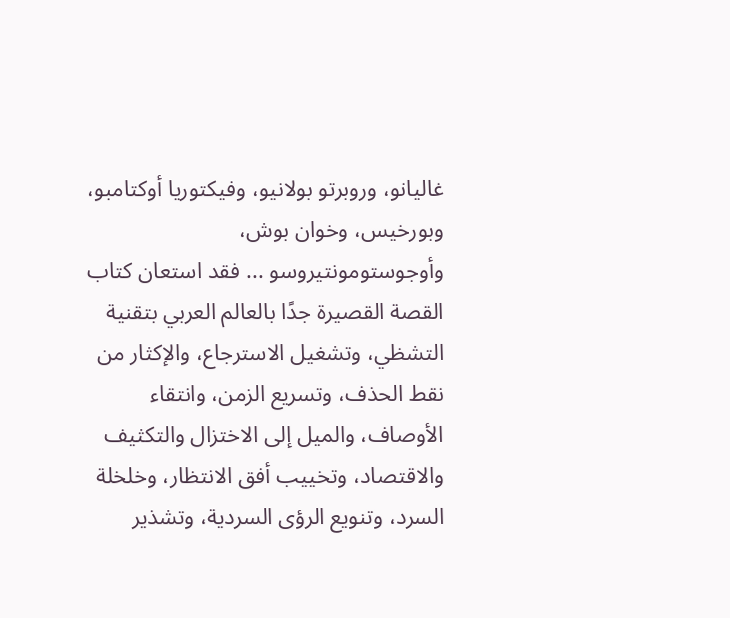غاليانو، وروبرتو بولانيو، وفيكتوريا أوكتامبو، وبورخيس، وخوان بوش، وأوجوستومونتيروسو ... فقد استعان كتاب القصة القصيرة جدًا بالعالم العربي بتقنية التشظي، وتشغيل الاسترجاع، والإكثار من نقط الحذف، وتسريع الزمن، وانتقاء الأوصاف، والميل إلى الاختزال والتكثيف والاقتصاد، وتخييب أفق الانتظار، وخلخلة السرد، وتنويع الرؤى السردية، وتشذير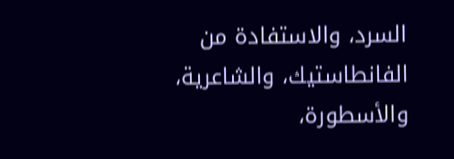السرد، والاستفادة من الفانطاستيك، والشاعرية، والأسطورة،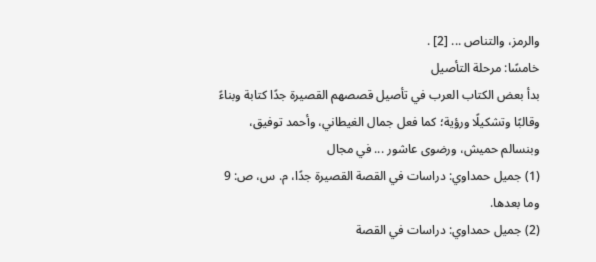والرمز، والتناص ... [2] .
خامسًا: مرحلة التأصيل
بدأ بعض الكتاب العرب في تأصيل قصصهم القصيرة جدًا كتابة وبناءً وقالبًا وتشكيلًا ورؤية؛ كما فعل جمال الغيطاني، وأحمد توفيق، وبنسالم حميش، ورضوى عاشور ... في مجال
(1) جميل حمداوي: دراسات في القصة القصيرة جدًا، م. س، ص: 9 وما بعدها.
(2) جميل حمداوي: دراسات في القصة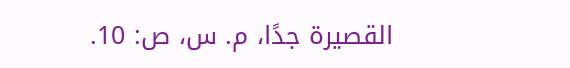القصيرة جدًا، م. س، ص: 10.